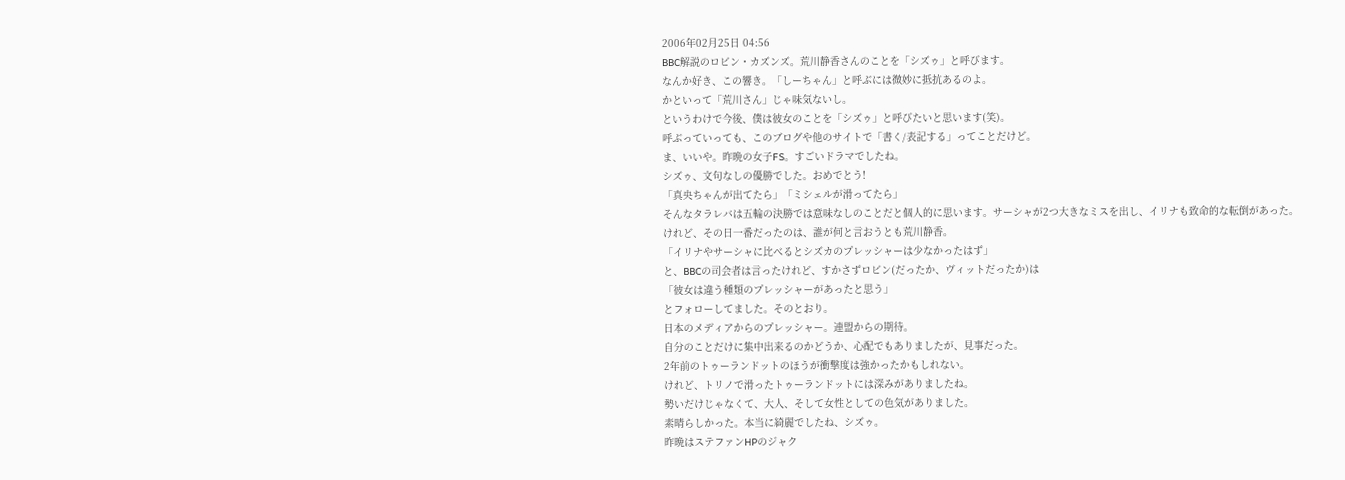2006年02月25日 04:56
BBC解説のロビン・カズンズ。荒川静香さんのことを「シズゥ」と呼びます。
なんか好き、この響き。「しーちゃん」と呼ぶには微妙に抵抗あるのよ。
かといって「荒川さん」じゃ味気ないし。
というわけで今後、僕は彼女のことを「シズゥ」と呼びたいと思います(笑)。
呼ぶっていっても、このブログや他のサイトで「書く/表記する」ってことだけど。
ま、いいや。昨晩の女子FS。すごいドラマでしたね。
シズゥ、文句なしの優勝でした。おめでとう!
「真央ちゃんが出てたら」「ミシェルが滑ってたら」
そんなタラレバは五輪の決勝では意味なしのことだと個人的に思います。サーシャが2つ大きなミスを出し、イリナも致命的な転倒があった。
けれど、その日一番だったのは、誰が何と言おうとも荒川静香。
「イリナやサーシャに比べるとシズカのプレッシャーは少なかったはず」
と、BBCの司会者は言ったけれど、すかさずロビン(だったか、ヴィットだったか)は
「彼女は違う種類のプレッシャーがあったと思う」
とフォローしてました。そのとおり。
日本のメディアからのプレッシャー。連盟からの期待。
自分のことだけに集中出来るのかどうか、心配でもありましたが、見事だった。
2年前のトゥーランドットのほうが衝撃度は強かったかもしれない。
けれど、トリノで滑ったトゥーランドットには深みがありましたね。
勢いだけじゃなくて、大人、そして女性としての色気がありました。
素晴らしかった。本当に綺麗でしたね、シズゥ。
昨晩はステファンHPのジャク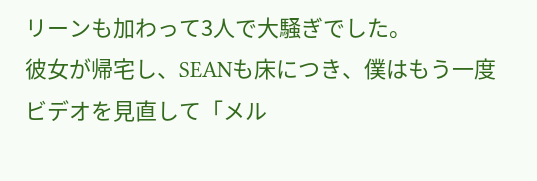リーンも加わって3人で大騒ぎでした。
彼女が帰宅し、SEANも床につき、僕はもう一度ビデオを見直して「メル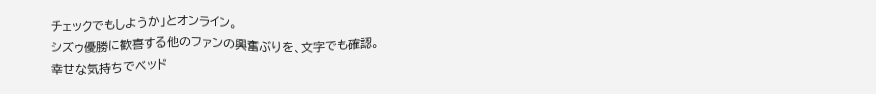チェックでもしようか」とオンライン。
シズゥ優勝に歓喜する他のファンの興奮ぶりを、文字でも確認。
幸せな気持ちでベッド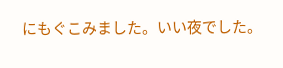にもぐこみました。いい夜でした。